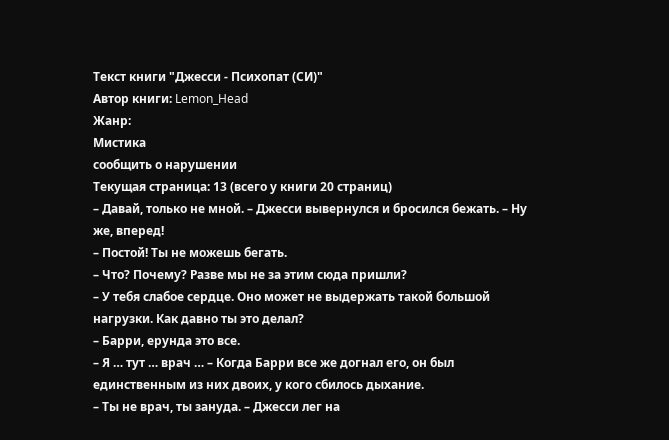Текст книги "Джесси - Психопат (СИ)"
Автор книги: Lemon_Head
Жанр:
Мистика
сообщить о нарушении
Текущая страница: 13 (всего у книги 20 страниц)
– Давай, только не мной. – Джесси вывернулся и бросился бежать. – Ну же, вперед!
– Постой! Ты не можешь бегать.
– Что? Почему? Разве мы не за этим сюда пришли?
– У тебя слабое сердце. Оно может не выдержать такой большой нагрузки. Как давно ты это делал?
– Барри, ерунда это все.
– Я … тут … врач … – Когда Барри все же догнал его, он был единственным из них двоих, у кого сбилось дыхание.
– Ты не врач, ты зануда. – Джесси лег на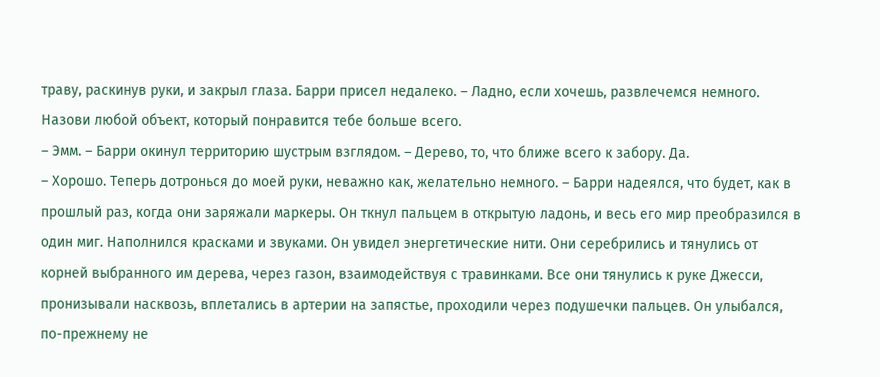траву, раскинув руки, и закрыл глаза. Барри присел недалеко. – Ладно, если хочешь, развлечемся немного. Назови любой объект, который понравится тебе больше всего.
– Эмм. – Барри окинул территорию шустрым взглядом. – Дерево, то, что ближе всего к забору. Да.
– Хорошо. Теперь дотронься до моей руки, неважно как, желательно немного. – Барри надеялся, что будет, как в прошлый раз, когда они заряжали маркеры. Он ткнул пальцем в открытую ладонь, и весь его мир преобразился в один миг. Наполнился красками и звуками. Он увидел энергетические нити. Они серебрились и тянулись от корней выбранного им дерева, через газон, взаимодействуя с травинками. Все они тянулись к руке Джесси, пронизывали насквозь, вплетались в артерии на запястье, проходили через подушечки пальцев. Он улыбался, по-прежнему не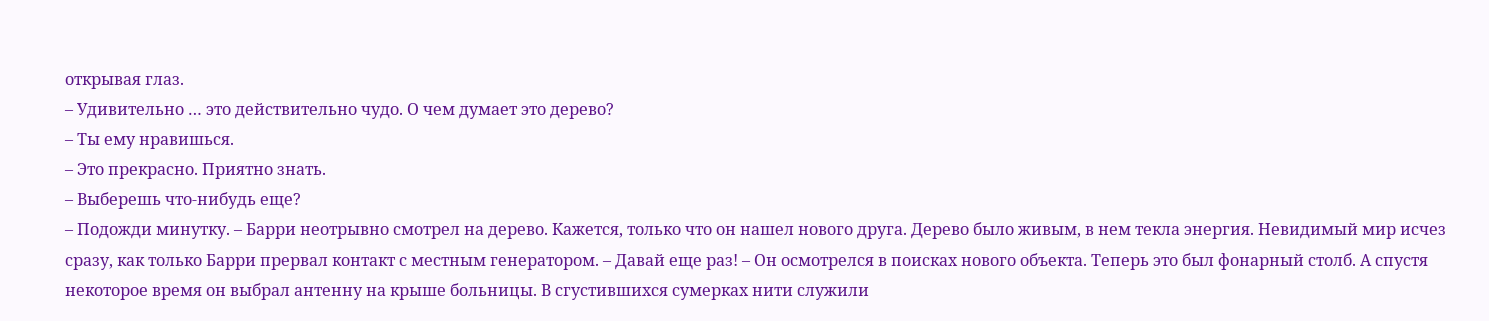открывая глаз.
– Удивительно … это действительно чудо. О чем думает это дерево?
– Ты ему нравишься.
– Это прекрасно. Приятно знать.
– Выберешь что-нибудь еще?
– Подожди минутку. – Барри неотрывно смотрел на дерево. Кажется, только что он нашел нового друга. Дерево было живым, в нем текла энергия. Невидимый мир исчез сразу, как только Барри прервал контакт с местным генератором. – Давай еще раз! – Он осмотрелся в поисках нового объекта. Теперь это был фонарный столб. А спустя некоторое время он выбрал антенну на крыше больницы. В сгустившихся сумерках нити служили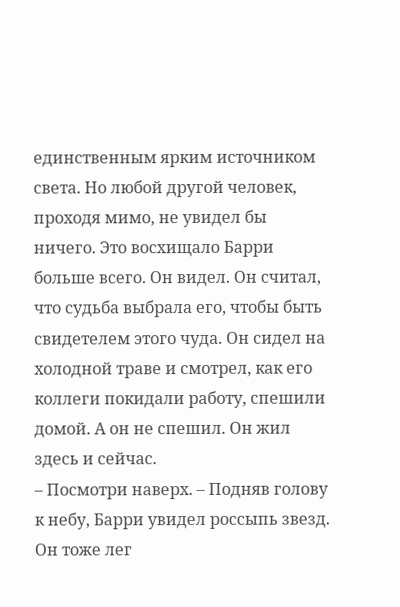единственным ярким источником света. Но любой другой человек, проходя мимо, не увидел бы ничего. Это восхищало Барри больше всего. Он видел. Он считал, что судьба выбрала его, чтобы быть свидетелем этого чуда. Он сидел на холодной траве и смотрел, как его коллеги покидали работу, спешили домой. А он не спешил. Он жил здесь и сейчас.
– Посмотри наверх. – Подняв голову к небу, Барри увидел россыпь звезд. Он тоже лег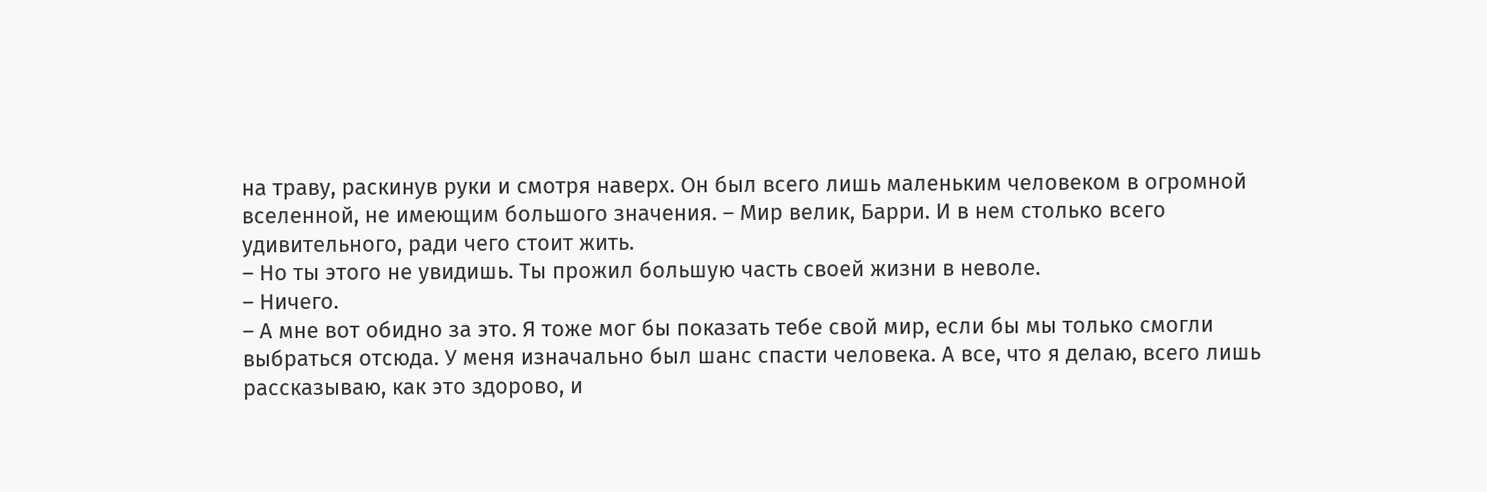на траву, раскинув руки и смотря наверх. Он был всего лишь маленьким человеком в огромной вселенной, не имеющим большого значения. – Мир велик, Барри. И в нем столько всего удивительного, ради чего стоит жить.
– Но ты этого не увидишь. Ты прожил большую часть своей жизни в неволе.
– Ничего.
– А мне вот обидно за это. Я тоже мог бы показать тебе свой мир, если бы мы только смогли выбраться отсюда. У меня изначально был шанс спасти человека. А все, что я делаю, всего лишь рассказываю, как это здорово, и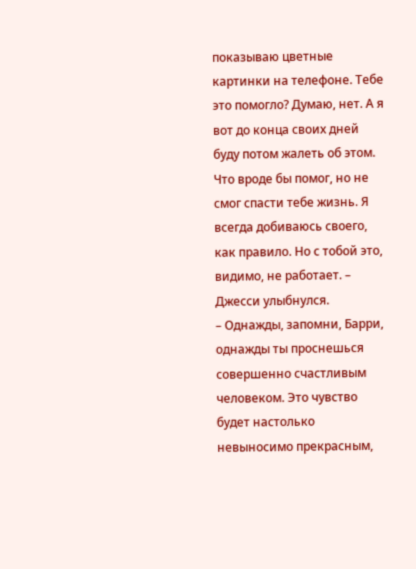показываю цветные картинки на телефоне. Тебе это помогло? Думаю, нет. А я вот до конца своих дней буду потом жалеть об этом. Что вроде бы помог, но не смог спасти тебе жизнь. Я всегда добиваюсь своего, как правило. Но с тобой это, видимо, не работает. – Джесси улыбнулся.
– Однажды, запомни, Барри, однажды ты проснешься совершенно счастливым человеком. Это чувство будет настолько невыносимо прекрасным,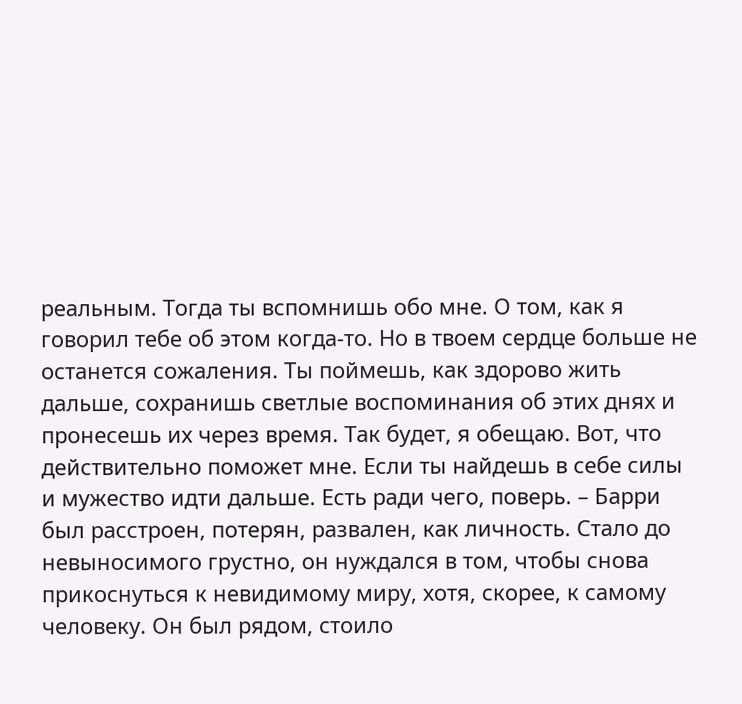реальным. Тогда ты вспомнишь обо мне. О том, как я говорил тебе об этом когда-то. Но в твоем сердце больше не останется сожаления. Ты поймешь, как здорово жить дальше, сохранишь светлые воспоминания об этих днях и пронесешь их через время. Так будет, я обещаю. Вот, что действительно поможет мне. Если ты найдешь в себе силы и мужество идти дальше. Есть ради чего, поверь. – Барри был расстроен, потерян, развален, как личность. Стало до невыносимого грустно, он нуждался в том, чтобы снова прикоснуться к невидимому миру, хотя, скорее, к самому человеку. Он был рядом, стоило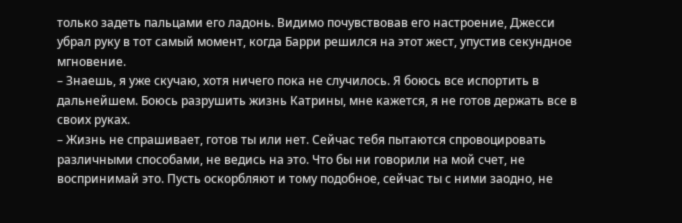только задеть пальцами его ладонь. Видимо почувствовав его настроение, Джесси убрал руку в тот самый момент, когда Барри решился на этот жест, упустив секундное мгновение.
– Знаешь, я уже скучаю, хотя ничего пока не случилось. Я боюсь все испортить в дальнейшем. Боюсь разрушить жизнь Катрины, мне кажется, я не готов держать все в своих руках.
– Жизнь не спрашивает, готов ты или нет. Сейчас тебя пытаются спровоцировать различными способами, не ведись на это. Что бы ни говорили на мой счет, не воспринимай это. Пусть оскорбляют и тому подобное, сейчас ты с ними заодно, не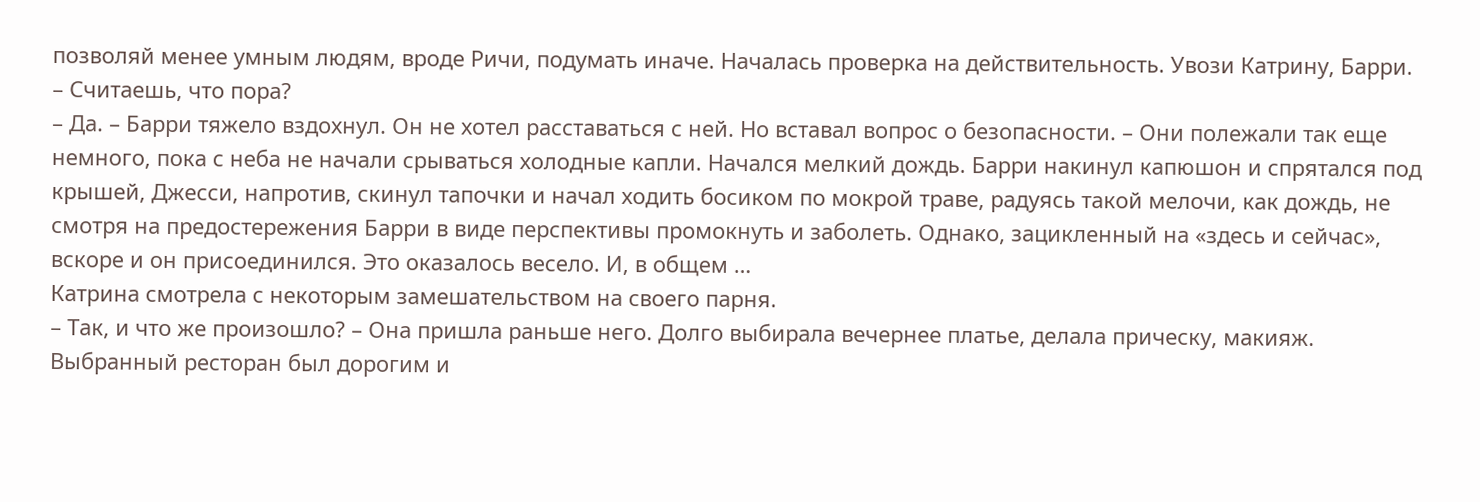позволяй менее умным людям, вроде Ричи, подумать иначе. Началась проверка на действительность. Увози Катрину, Барри.
– Считаешь, что пора?
– Да. – Барри тяжело вздохнул. Он не хотел расставаться с ней. Но вставал вопрос о безопасности. – Они полежали так еще немного, пока с неба не начали срываться холодные капли. Начался мелкий дождь. Барри накинул капюшон и спрятался под крышей, Джесси, напротив, скинул тапочки и начал ходить босиком по мокрой траве, радуясь такой мелочи, как дождь, не смотря на предостережения Барри в виде перспективы промокнуть и заболеть. Однако, зацикленный на «здесь и сейчас», вскоре и он присоединился. Это оказалось весело. И, в общем …
Катрина смотрела с некоторым замешательством на своего парня.
– Так, и что же произошло? – Она пришла раньше него. Долго выбирала вечернее платье, делала прическу, макияж. Выбранный ресторан был дорогим и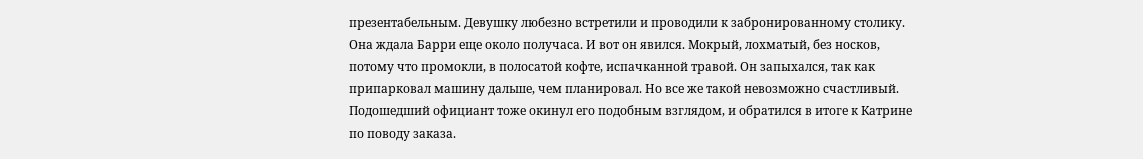презентабельным. Девушку любезно встретили и проводили к забронированному столику. Она ждала Барри еще около получаса. И вот он явился. Мокрый, лохматый, без носков, потому что промокли, в полосатой кофте, испачканной травой. Он запыхался, так как припарковал машину дальше, чем планировал. Но все же такой невозможно счастливый. Подошедший официант тоже окинул его подобным взглядом, и обратился в итоге к Катрине по поводу заказа.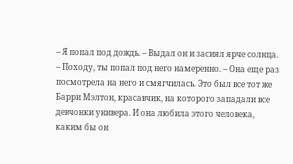– Я попал под дождь. – Выдал он и засиял ярче солнца.
– Походу, ты попал под него намеренно. – Она еще раз посмотрела на него и смягчилась. Это был все тот же Барри Мэлтон, красавчик, на которого западали все девчонки универа. И она любила этого человека, каким бы он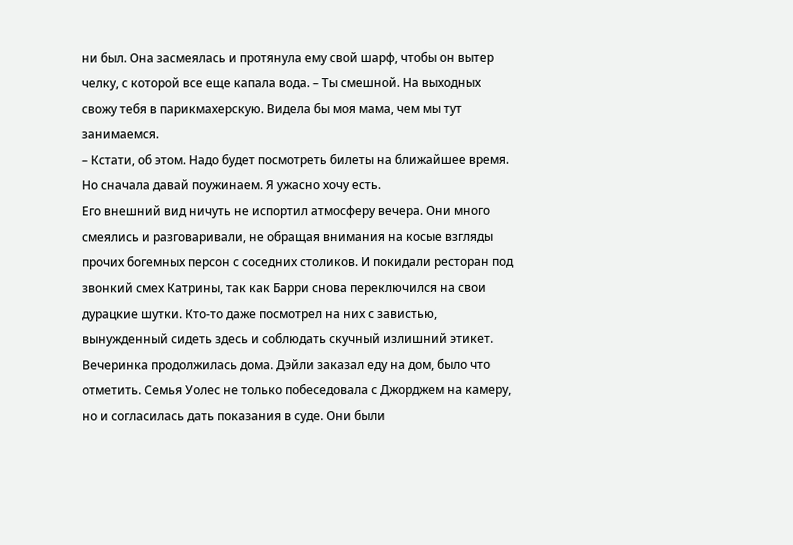ни был. Она засмеялась и протянула ему свой шарф, чтобы он вытер челку, с которой все еще капала вода. – Ты смешной. На выходных свожу тебя в парикмахерскую. Видела бы моя мама, чем мы тут занимаемся.
– Кстати, об этом. Надо будет посмотреть билеты на ближайшее время. Но сначала давай поужинаем. Я ужасно хочу есть.
Его внешний вид ничуть не испортил атмосферу вечера. Они много смеялись и разговаривали, не обращая внимания на косые взгляды прочих богемных персон с соседних столиков. И покидали ресторан под звонкий смех Катрины, так как Барри снова переключился на свои дурацкие шутки. Кто-то даже посмотрел на них с завистью, вынужденный сидеть здесь и соблюдать скучный излишний этикет.
Вечеринка продолжилась дома. Дэйли заказал еду на дом, было что отметить. Семья Уолес не только побеседовала с Джорджем на камеру, но и согласилась дать показания в суде. Они были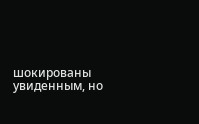шокированы увиденным, но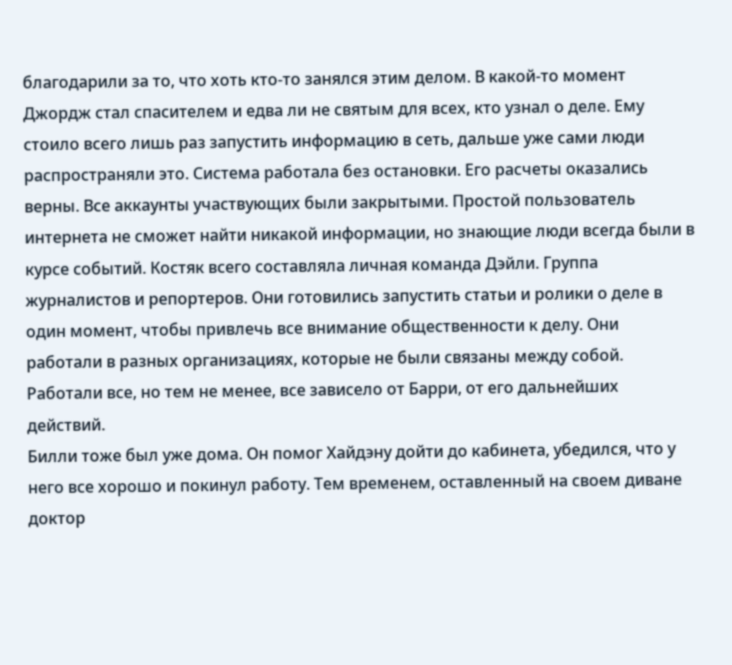благодарили за то, что хоть кто-то занялся этим делом. В какой-то момент Джордж стал спасителем и едва ли не святым для всех, кто узнал о деле. Ему стоило всего лишь раз запустить информацию в сеть, дальше уже сами люди распространяли это. Система работала без остановки. Его расчеты оказались верны. Все аккаунты участвующих были закрытыми. Простой пользователь интернета не сможет найти никакой информации, но знающие люди всегда были в курсе событий. Костяк всего составляла личная команда Дэйли. Группа журналистов и репортеров. Они готовились запустить статьи и ролики о деле в один момент, чтобы привлечь все внимание общественности к делу. Они работали в разных организациях, которые не были связаны между собой. Работали все, но тем не менее, все зависело от Барри, от его дальнейших действий.
Билли тоже был уже дома. Он помог Хайдэну дойти до кабинета, убедился, что у него все хорошо и покинул работу. Тем временем, оставленный на своем диване доктор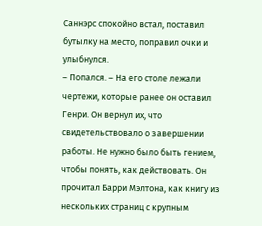Саннэрс спокойно встал, поставил бутылку на место, поправил очки и улыбнулся.
– Попался. – На его столе лежали чертежи, которые ранее он оставил Генри. Он вернул их, что свидетельствовало о завершении работы. Не нужно было быть гением, чтобы понять, как действовать. Он прочитал Барри Мэлтона, как книгу из нескольких страниц с крупным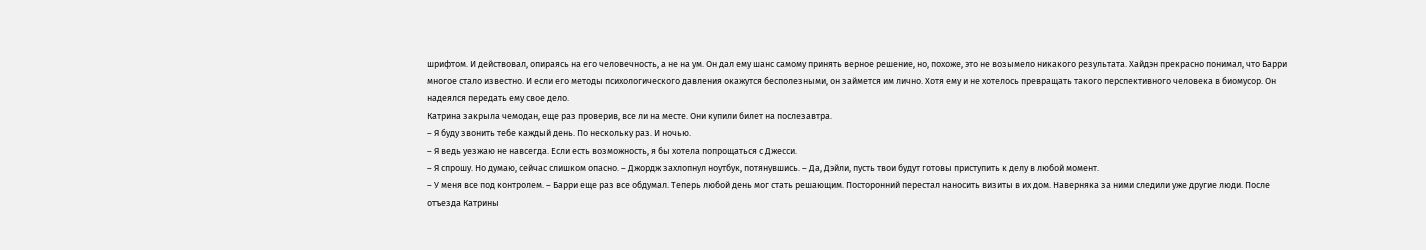шрифтом. И действовал, опираясь на его человечность, а не на ум. Он дал ему шанс самому принять верное решение, но, похоже, это не возымело никакого результата. Хайдэн прекрасно понимал, что Барри многое стало известно. И если его методы психологического давления окажутся бесполезными, он займется им лично. Хотя ему и не хотелось превращать такого перспективного человека в биомусор. Он надеялся передать ему свое дело.
Катрина закрыла чемодан, еще раз проверив, все ли на месте. Они купили билет на послезавтра.
– Я буду звонить тебе каждый день. По нескольку раз. И ночью.
– Я ведь уезжаю не навсегда. Если есть возможность, я бы хотела попрощаться с Джесси.
– Я спрошу. Но думаю, сейчас слишком опасно. – Джордж захлопнул ноутбук, потянувшись. – Да, Дэйли, пусть твои будут готовы приступить к делу в любой момент.
– У меня все под контролем. – Барри еще раз все обдумал. Теперь любой день мог стать решающим. Посторонний перестал наносить визиты в их дом. Наверняка за ними следили уже другие люди. После отъезда Катрины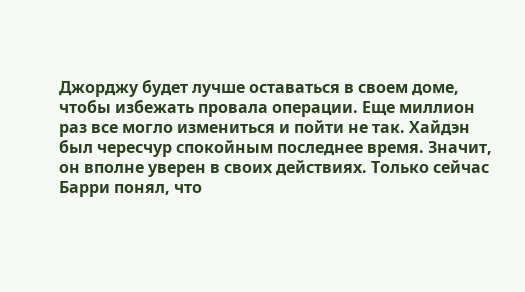Джорджу будет лучше оставаться в своем доме, чтобы избежать провала операции. Еще миллион раз все могло измениться и пойти не так. Хайдэн был чересчур спокойным последнее время. Значит, он вполне уверен в своих действиях. Только сейчас Барри понял, что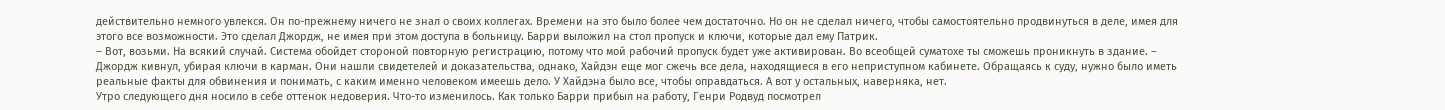действительно немного увлекся. Он по-прежнему ничего не знал о своих коллегах. Времени на это было более чем достаточно. Но он не сделал ничего, чтобы самостоятельно продвинуться в деле, имея для этого все возможности. Это сделал Джордж, не имея при этом доступа в больницу. Барри выложил на стол пропуск и ключи, которые дал ему Патрик.
– Вот, возьми. На всякий случай. Система обойдет стороной повторную регистрацию, потому что мой рабочий пропуск будет уже активирован. Во всеобщей суматохе ты сможешь проникнуть в здание. – Джордж кивнул, убирая ключи в карман. Они нашли свидетелей и доказательства, однако, Хайдэн еще мог сжечь все дела, находящиеся в его неприступном кабинете. Обращаясь к суду, нужно было иметь реальные факты для обвинения и понимать, с каким именно человеком имеешь дело. У Хайдэна было все, чтобы оправдаться. А вот у остальных, наверняка, нет.
Утро следующего дня носило в себе оттенок недоверия. Что-то изменилось. Как только Барри прибыл на работу, Генри Родвуд посмотрел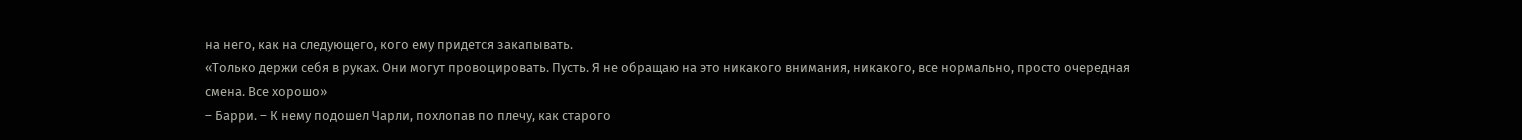на него, как на следующего, кого ему придется закапывать.
«Только держи себя в руках. Они могут провоцировать. Пусть. Я не обращаю на это никакого внимания, никакого, все нормально, просто очередная смена. Все хорошо»
– Барри. – К нему подошел Чарли, похлопав по плечу, как старого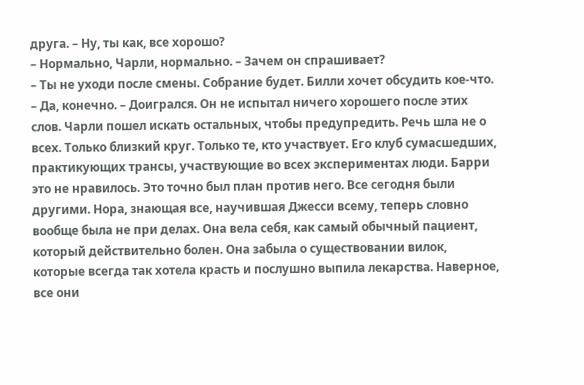друга. – Ну, ты как, все хорошо?
– Нормально, Чарли, нормально. – Зачем он спрашивает?
– Ты не уходи после смены. Собрание будет. Билли хочет обсудить кое-что.
– Да, конечно. – Доигрался. Он не испытал ничего хорошего после этих слов. Чарли пошел искать остальных, чтобы предупредить. Речь шла не о всех. Только близкий круг. Только те, кто участвует. Его клуб сумасшедших, практикующих трансы, участвующие во всех экспериментах люди. Барри это не нравилось. Это точно был план против него. Все сегодня были другими. Нора, знающая все, научившая Джесси всему, теперь словно вообще была не при делах. Она вела себя, как самый обычный пациент, который действительно болен. Она забыла о существовании вилок, которые всегда так хотела красть и послушно выпила лекарства. Наверное, все они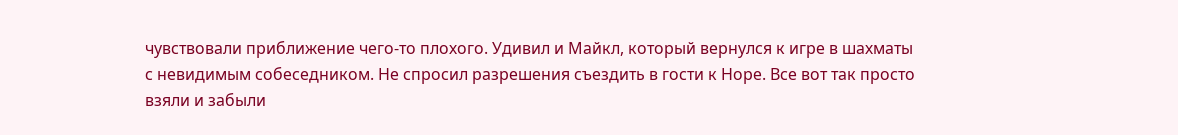чувствовали приближение чего-то плохого. Удивил и Майкл, который вернулся к игре в шахматы с невидимым собеседником. Не спросил разрешения съездить в гости к Норе. Все вот так просто взяли и забыли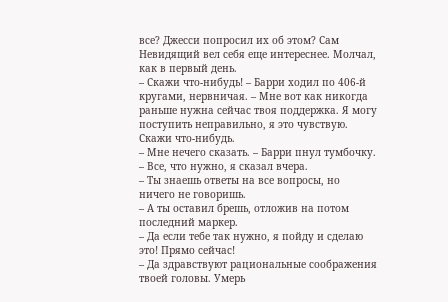все? Джесси попросил их об этом? Сам Невидящий вел себя еще интереснее. Молчал, как в первый день.
– Скажи что-нибудь! – Барри ходил по 406-й кругами, нервничая. – Мне вот как никогда раньше нужна сейчас твоя поддержка. Я могу поступить неправильно, я это чувствую. Скажи что-нибудь.
– Мне нечего сказать. – Барри пнул тумбочку. – Все, что нужно, я сказал вчера.
– Ты знаешь ответы на все вопросы, но ничего не говоришь.
– А ты оставил брешь, отложив на потом последний маркер.
– Да если тебе так нужно, я пойду и сделаю это! Прямо сейчас!
– Да здравствуют рациональные соображения твоей головы. Умерь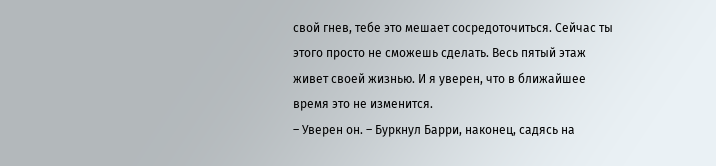свой гнев, тебе это мешает сосредоточиться. Сейчас ты этого просто не сможешь сделать. Весь пятый этаж живет своей жизнью. И я уверен, что в ближайшее время это не изменится.
– Уверен он. – Буркнул Барри, наконец, садясь на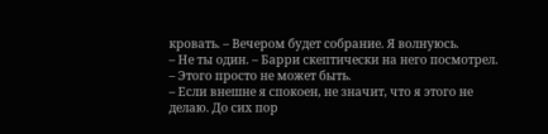кровать. – Вечером будет собрание. Я волнуюсь.
– Не ты один. – Барри скептически на него посмотрел.
– Этого просто не может быть.
– Если внешне я спокоен, не значит, что я этого не делаю. До сих пор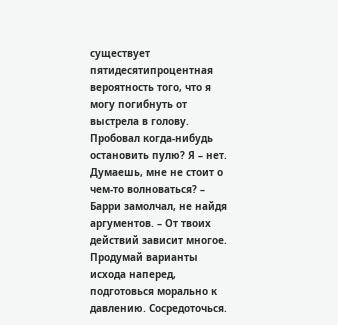существует пятидесятипроцентная вероятность того, что я могу погибнуть от выстрела в голову. Пробовал когда-нибудь остановить пулю? Я – нет. Думаешь, мне не стоит о чем-то волноваться? – Барри замолчал, не найдя аргументов. – От твоих действий зависит многое. Продумай варианты исхода наперед, подготовься морально к давлению. Сосредоточься.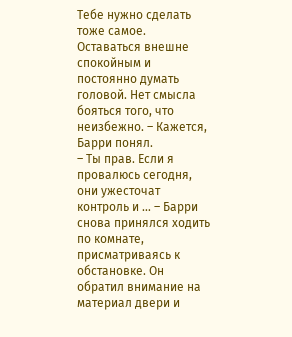Тебе нужно сделать тоже самое. Оставаться внешне спокойным и постоянно думать головой. Нет смысла бояться того, что неизбежно. – Кажется, Барри понял.
– Ты прав. Если я провалюсь сегодня, они ужесточат контроль и … – Барри снова принялся ходить по комнате, присматриваясь к обстановке. Он обратил внимание на материал двери и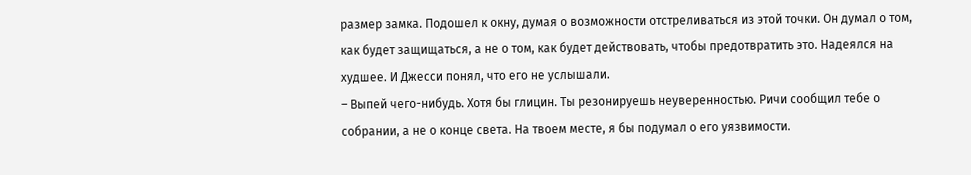размер замка. Подошел к окну, думая о возможности отстреливаться из этой точки. Он думал о том, как будет защищаться, а не о том, как будет действовать, чтобы предотвратить это. Надеялся на худшее. И Джесси понял, что его не услышали.
– Выпей чего-нибудь. Хотя бы глицин. Ты резонируешь неуверенностью. Ричи сообщил тебе о собрании, а не о конце света. На твоем месте, я бы подумал о его уязвимости.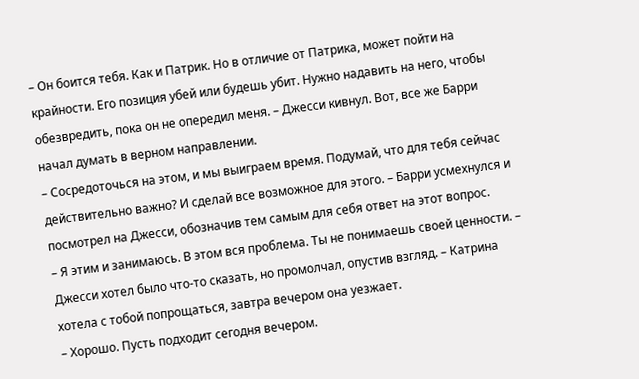– Он боится тебя. Как и Патрик. Но в отличие от Патрика, может пойти на крайности. Его позиция убей или будешь убит. Нужно надавить на него, чтобы обезвредить, пока он не опередил меня. – Джесси кивнул. Вот, все же Барри начал думать в верном направлении.
– Сосредоточься на этом, и мы выиграем время. Подумай, что для тебя сейчас действительно важно? И сделай все возможное для этого. – Барри усмехнулся и посмотрел на Джесси, обозначив тем самым для себя ответ на этот вопрос.
– Я этим и занимаюсь. В этом вся проблема. Ты не понимаешь своей ценности. – Джесси хотел было что-то сказать, но промолчал, опустив взгляд. – Катрина хотела с тобой попрощаться, завтра вечером она уезжает.
– Хорошо. Пусть подходит сегодня вечером.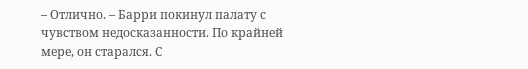– Отлично. – Барри покинул палату с чувством недосказанности. По крайней мере, он старался. С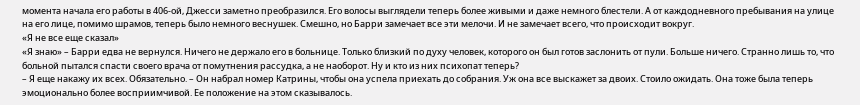момента начала его работы в 406-ой, Джесси заметно преобразился. Его волосы выглядели теперь более живыми и даже немного блестели. А от каждодневного пребывания на улице на его лице, помимо шрамов, теперь было немного веснушек. Смешно, но Барри замечает все эти мелочи. И не замечает всего, что происходит вокруг.
«Я не все еще сказал»
«Я знаю» – Барри едва не вернулся. Ничего не держало его в больнице. Только близкий по духу человек, которого он был готов заслонить от пули. Больше ничего. Странно лишь то, что больной пытался спасти своего врача от помутнения рассудка, а не наоборот. Ну и кто из них психопат теперь?
– Я еще накажу их всех. Обязательно. – Он набрал номер Катрины, чтобы она успела приехать до собрания. Уж она все выскажет за двоих. Стоило ожидать. Она тоже была теперь эмоционально более восприимчивой. Ее положение на этом сказывалось.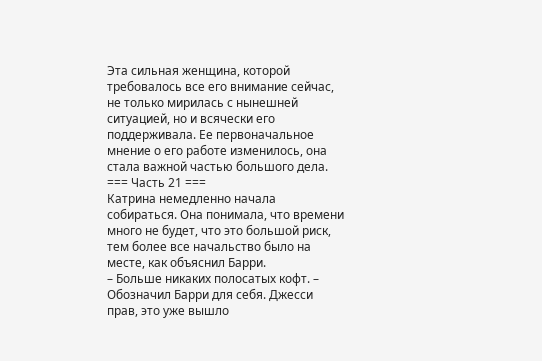Эта сильная женщина, которой требовалось все его внимание сейчас, не только мирилась с нынешней ситуацией, но и всячески его поддерживала. Ее первоначальное мнение о его работе изменилось, она стала важной частью большого дела.
=== Часть 21 ===
Катрина немедленно начала собираться. Она понимала, что времени много не будет, что это большой риск, тем более все начальство было на месте, как объяснил Барри.
– Больше никаких полосатых кофт. – Обозначил Барри для себя. Джесси прав, это уже вышло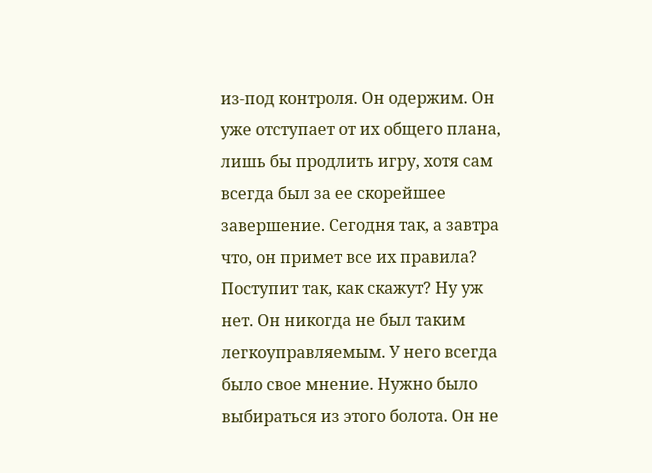из-под контроля. Он одержим. Он уже отступает от их общего плана, лишь бы продлить игру, хотя сам всегда был за ее скорейшее завершение. Сегодня так, а завтра что, он примет все их правила? Поступит так, как скажут? Ну уж нет. Он никогда не был таким легкоуправляемым. У него всегда было свое мнение. Нужно было выбираться из этого болота. Он не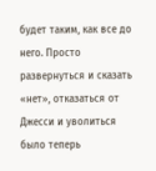будет таким, как все до него. Просто развернуться и сказать «нет», отказаться от Джесси и уволиться было теперь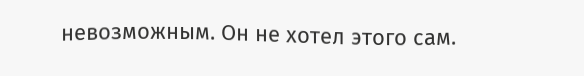невозможным. Он не хотел этого сам.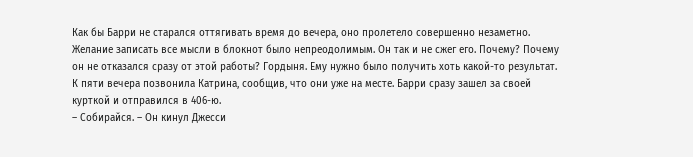Как бы Барри не старался оттягивать время до вечера, оно пролетело совершенно незаметно. Желание записать все мысли в блокнот было непреодолимым. Он так и не сжег его. Почему? Почему он не отказался сразу от этой работы? Гордыня. Ему нужно было получить хоть какой-то результат. К пяти вечера позвонила Катрина, сообщив, что они уже на месте. Барри сразу зашел за своей курткой и отправился в 406-ю.
– Собирайся. – Он кинул Джесси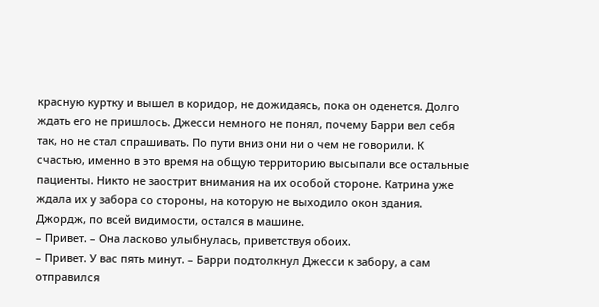красную куртку и вышел в коридор, не дожидаясь, пока он оденется. Долго ждать его не пришлось. Джесси немного не понял, почему Барри вел себя так, но не стал спрашивать. По пути вниз они ни о чем не говорили. К счастью, именно в это время на общую территорию высыпали все остальные пациенты. Никто не заострит внимания на их особой стороне. Катрина уже ждала их у забора со стороны, на которую не выходило окон здания. Джордж, по всей видимости, остался в машине.
– Привет. – Она ласково улыбнулась, приветствуя обоих.
– Привет. У вас пять минут. – Барри подтолкнул Джесси к забору, а сам отправился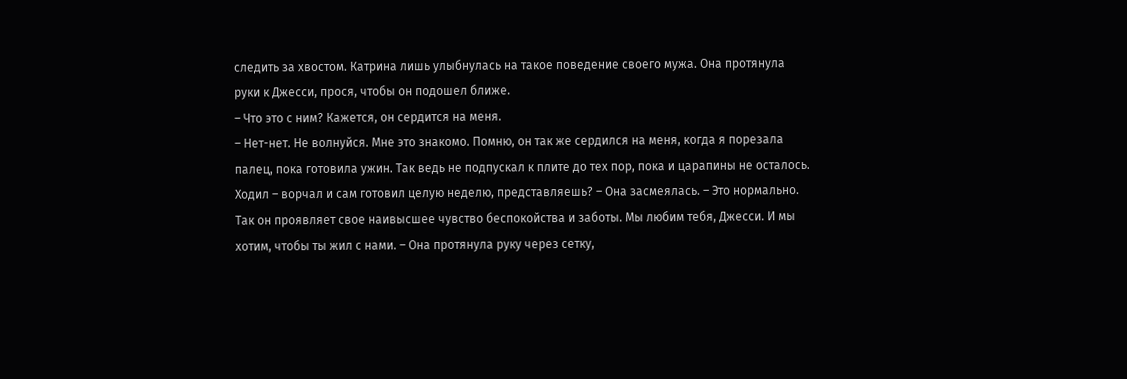следить за хвостом. Катрина лишь улыбнулась на такое поведение своего мужа. Она протянула руки к Джесси, прося, чтобы он подошел ближе.
– Что это с ним? Кажется, он сердится на меня.
– Нет-нет. Не волнуйся. Мне это знакомо. Помню, он так же сердился на меня, когда я порезала палец, пока готовила ужин. Так ведь не подпускал к плите до тех пор, пока и царапины не осталось. Ходил – ворчал и сам готовил целую неделю, представляешь? – Она засмеялась. – Это нормально. Так он проявляет свое наивысшее чувство беспокойства и заботы. Мы любим тебя, Джесси. И мы хотим, чтобы ты жил с нами. – Она протянула руку через сетку,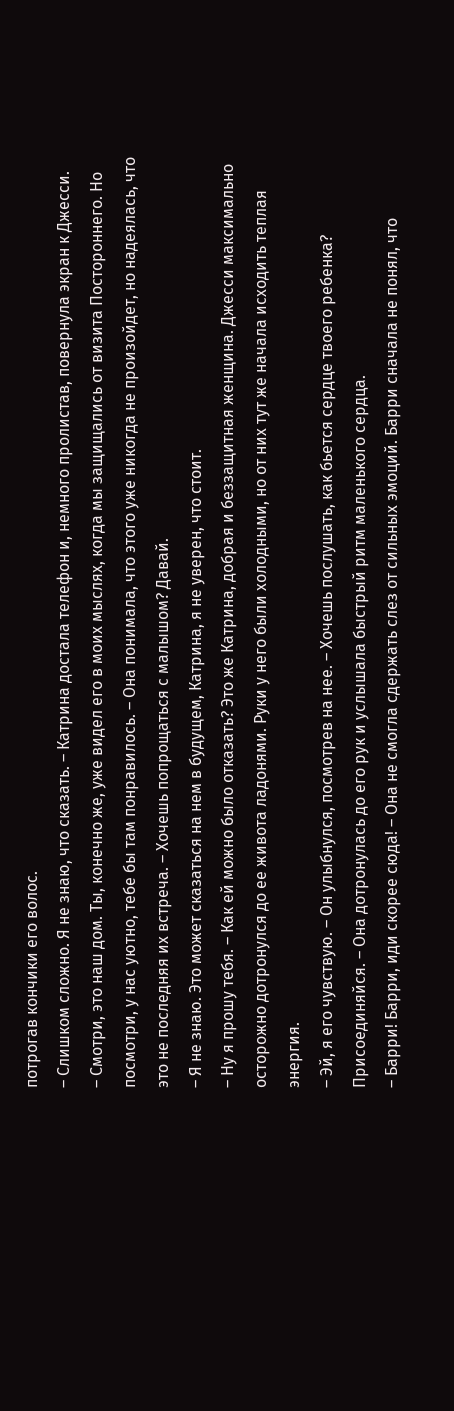потрогав кончики его волос.
– Слишком сложно. Я не знаю, что сказать. – Катрина достала телефон и, немного пролистав, повернула экран к Джесси.
– Смотри, это наш дом. Ты, конечно же, уже видел его в моих мыслях, когда мы защищались от визита Постороннего. Но посмотри, у нас уютно, тебе бы там понравилось. – Она понимала, что этого уже никогда не произойдет, но надеялась, что это не последняя их встреча. – Хочешь попрощаться с малышом? Давай.
– Я не знаю. Это может сказаться на нем в будущем, Катрина, я не уверен, что стоит.
– Ну я прошу тебя. – Как ей можно было отказать? Это же Катрина, добрая и беззащитная женщина. Джесси максимально осторожно дотронулся до ее живота ладонями. Руки у него были холодными, но от них тут же начала исходить теплая энергия.
– Эй, я его чувствую. – Он улыбнулся, посмотрев на нее. – Хочешь послушать, как бьется сердце твоего ребенка? Присоединяйся. – Она дотронулась до его рук и услышала быстрый ритм маленького сердца.
– Барри! Барри, иди скорее сюда! – Она не смогла сдержать слез от сильных эмоций. Барри сначала не понял, что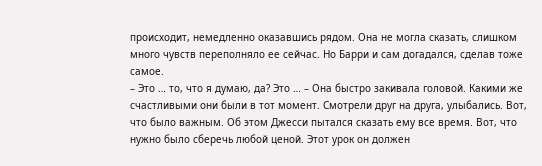происходит, немедленно оказавшись рядом. Она не могла сказать, слишком много чувств переполняло ее сейчас. Но Барри и сам догадался, сделав тоже самое.
– Это … то, что я думаю, да? Это … – Она быстро закивала головой. Какими же счастливыми они были в тот момент. Смотрели друг на друга, улыбались. Вот, что было важным. Об этом Джесси пытался сказать ему все время. Вот, что нужно было сберечь любой ценой. Этот урок он должен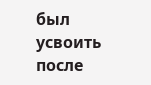был усвоить после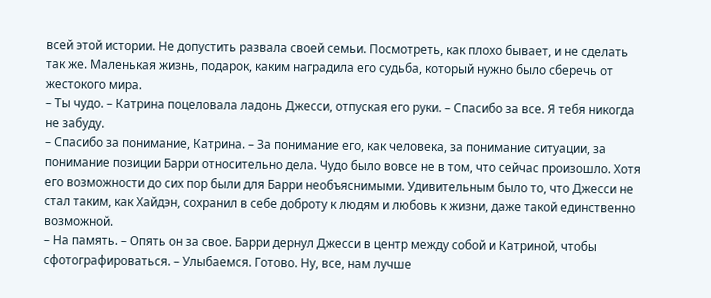всей этой истории. Не допустить развала своей семьи. Посмотреть, как плохо бывает, и не сделать так же. Маленькая жизнь, подарок, каким наградила его судьба, который нужно было сберечь от жестокого мира.
– Ты чудо. – Катрина поцеловала ладонь Джесси, отпуская его руки. – Спасибо за все. Я тебя никогда не забуду.
– Спасибо за понимание, Катрина. – За понимание его, как человека, за понимание ситуации, за понимание позиции Барри относительно дела. Чудо было вовсе не в том, что сейчас произошло. Хотя его возможности до сих пор были для Барри необъяснимыми. Удивительным было то, что Джесси не стал таким, как Хайдэн, сохранил в себе доброту к людям и любовь к жизни, даже такой единственно возможной.
– На память. – Опять он за свое. Барри дернул Джесси в центр между собой и Катриной, чтобы сфотографироваться. – Улыбаемся. Готово. Ну, все, нам лучше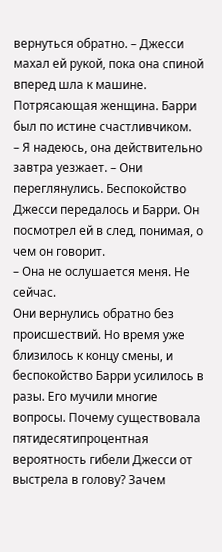вернуться обратно. – Джесси махал ей рукой, пока она спиной вперед шла к машине. Потрясающая женщина. Барри был по истине счастливчиком.
– Я надеюсь, она действительно завтра уезжает. – Они переглянулись. Беспокойство Джесси передалось и Барри. Он посмотрел ей в след, понимая, о чем он говорит.
– Она не ослушается меня. Не сейчас.
Они вернулись обратно без происшествий. Но время уже близилось к концу смены, и беспокойство Барри усилилось в разы. Его мучили многие вопросы. Почему существовала пятидесятипроцентная вероятность гибели Джесси от выстрела в голову? Зачем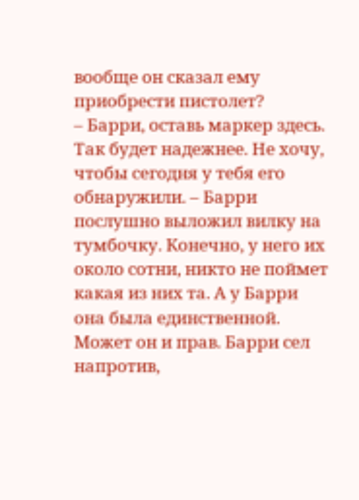вообще он сказал ему приобрести пистолет?
– Барри, оставь маркер здесь. Так будет надежнее. Не хочу, чтобы сегодня у тебя его обнаружили. – Барри послушно выложил вилку на тумбочку. Конечно, у него их около сотни, никто не поймет какая из них та. А у Барри она была единственной. Может он и прав. Барри сел напротив,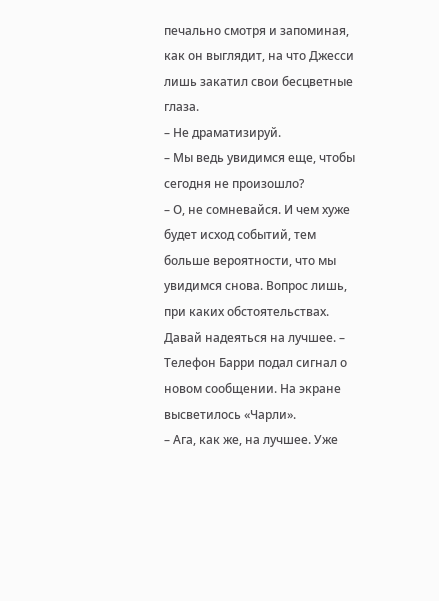печально смотря и запоминая, как он выглядит, на что Джесси лишь закатил свои бесцветные глаза.
– Не драматизируй.
– Мы ведь увидимся еще, чтобы сегодня не произошло?
– О, не сомневайся. И чем хуже будет исход событий, тем больше вероятности, что мы увидимся снова. Вопрос лишь, при каких обстоятельствах. Давай надеяться на лучшее. – Телефон Барри подал сигнал о новом сообщении. На экране высветилось «Чарли».
– Ага, как же, на лучшее. Уже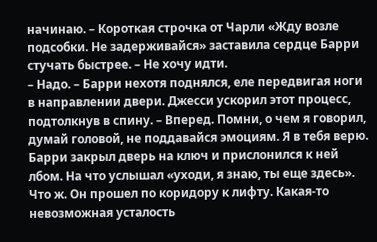начинаю. – Короткая строчка от Чарли «Жду возле подсобки. Не задерживайся» заставила сердце Барри стучать быстрее. – Не хочу идти.
– Надо. – Барри нехотя поднялся, еле передвигая ноги в направлении двери. Джесси ускорил этот процесс, подтолкнув в спину. – Вперед. Помни, о чем я говорил, думай головой, не поддавайся эмоциям. Я в тебя верю.
Барри закрыл дверь на ключ и прислонился к ней лбом. На что услышал «уходи, я знаю, ты еще здесь». Что ж. Он прошел по коридору к лифту. Какая-то невозможная усталость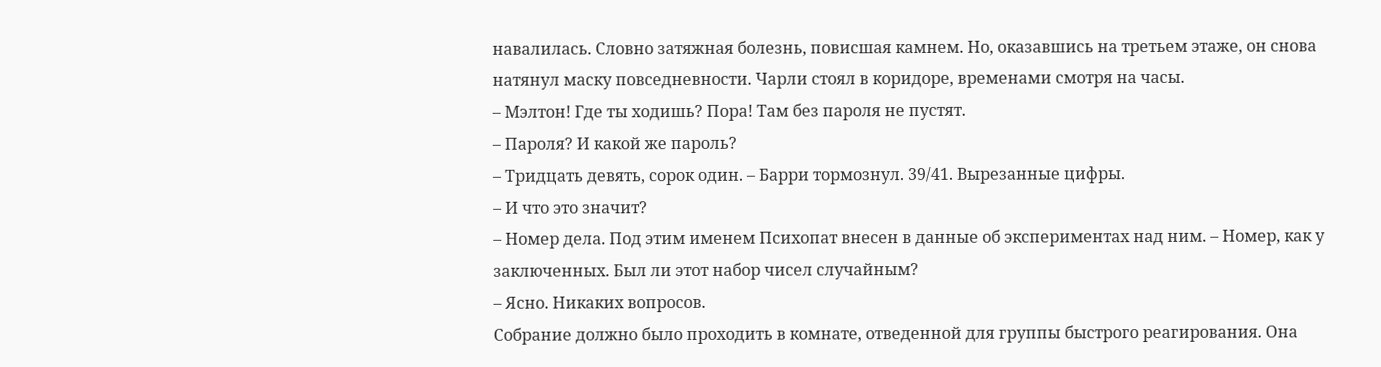навалилась. Словно затяжная болезнь, повисшая камнем. Но, оказавшись на третьем этаже, он снова натянул маску повседневности. Чарли стоял в коридоре, временами смотря на часы.
– Мэлтон! Где ты ходишь? Пора! Там без пароля не пустят.
– Пароля? И какой же пароль?
– Тридцать девять, сорок один. – Барри тормознул. 39/41. Вырезанные цифры.
– И что это значит?
– Номер дела. Под этим именем Психопат внесен в данные об экспериментах над ним. – Номер, как у заключенных. Был ли этот набор чисел случайным?
– Ясно. Никаких вопросов.
Собрание должно было проходить в комнате, отведенной для группы быстрого реагирования. Она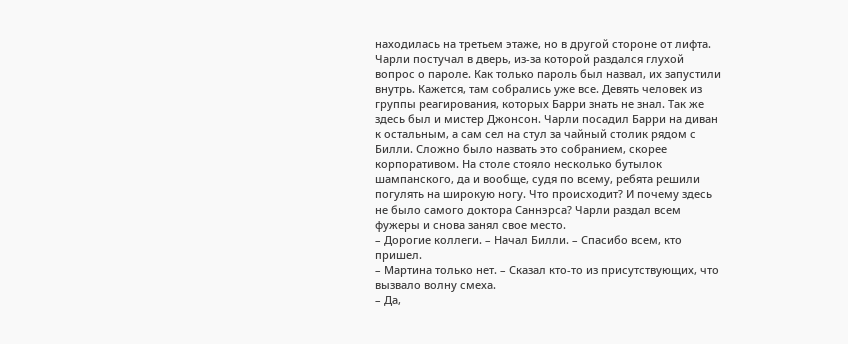находилась на третьем этаже, но в другой стороне от лифта. Чарли постучал в дверь, из-за которой раздался глухой вопрос о пароле. Как только пароль был назвал, их запустили внутрь. Кажется, там собрались уже все. Девять человек из группы реагирования, которых Барри знать не знал. Так же здесь был и мистер Джонсон. Чарли посадил Барри на диван к остальным, а сам сел на стул за чайный столик рядом с Билли. Сложно было назвать это собранием, скорее корпоративом. На столе стояло несколько бутылок шампанского, да и вообще, судя по всему, ребята решили погулять на широкую ногу. Что происходит? И почему здесь не было самого доктора Саннэрса? Чарли раздал всем фужеры и снова занял свое место.
– Дорогие коллеги. – Начал Билли. – Спасибо всем, кто пришел.
– Мартина только нет. – Сказал кто-то из присутствующих, что вызвало волну смеха.
– Да,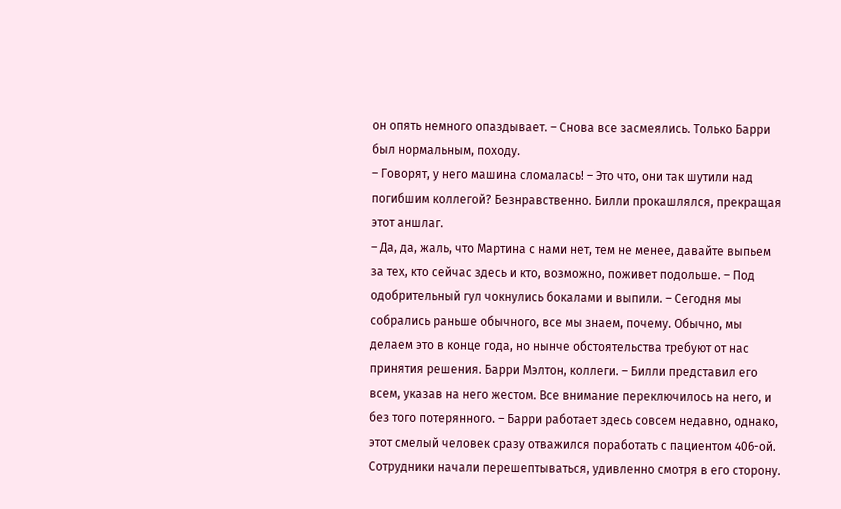он опять немного опаздывает. – Снова все засмеялись. Только Барри был нормальным, походу.
– Говорят, у него машина сломалась! – Это что, они так шутили над погибшим коллегой? Безнравственно. Билли прокашлялся, прекращая этот аншлаг.
– Да, да, жаль, что Мартина с нами нет, тем не менее, давайте выпьем за тех, кто сейчас здесь и кто, возможно, поживет подольше. – Под одобрительный гул чокнулись бокалами и выпили. – Сегодня мы собрались раньше обычного, все мы знаем, почему. Обычно, мы делаем это в конце года, но нынче обстоятельства требуют от нас принятия решения. Барри Мэлтон, коллеги. – Билли представил его всем, указав на него жестом. Все внимание переключилось на него, и без того потерянного. – Барри работает здесь совсем недавно, однако, этот смелый человек сразу отважился поработать с пациентом 406-ой.
Сотрудники начали перешептываться, удивленно смотря в его сторону.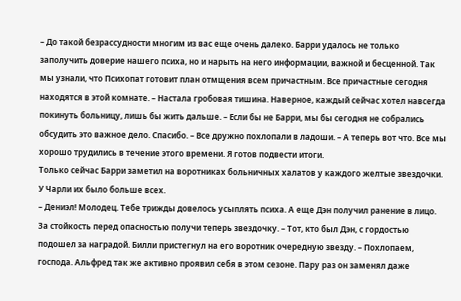– До такой безрассудности многим из вас еще очень далеко. Барри удалось не только заполучить доверие нашего психа, но и нарыть на него информации, важной и бесценной. Так мы узнали, что Психопат готовит план отмщения всем причастным. Все причастные сегодня находятся в этой комнате. – Настала гробовая тишина. Наверное, каждый сейчас хотел навсегда покинуть больницу, лишь бы жить дальше. – Если бы не Барри, мы бы сегодня не собрались обсудить это важное дело. Спасибо. – Все дружно похлопали в ладоши. – А теперь вот что. Все мы хорошо трудились в течение этого времени. Я готов подвести итоги.
Только сейчас Барри заметил на воротниках больничных халатов у каждого желтые звездочки. У Чарли их было больше всех.
– Дениэл! Молодец. Тебе трижды довелось усыплять психа. А еще Дэн получил ранение в лицо. За стойкость перед опасностью получи теперь звездочку. – Тот, кто был Дэн, с гордостью подошел за наградой. Билли пристегнул на его воротник очередную звезду. – Похлопаем, господа. Альфред так же активно проявил себя в этом сезоне. Пару раз он заменял даже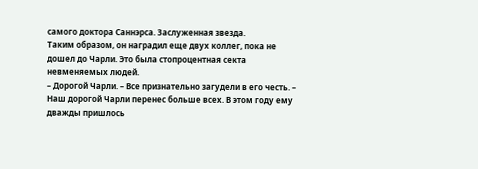самого доктора Саннэрса. Заслуженная звезда.
Таким образом, он наградил еще двух коллег, пока не дошел до Чарли. Это была стопроцентная секта невменяемых людей.
– Дорогой Чарли. – Все признательно загудели в его честь. – Наш дорогой Чарли перенес больше всех. В этом году ему дважды пришлось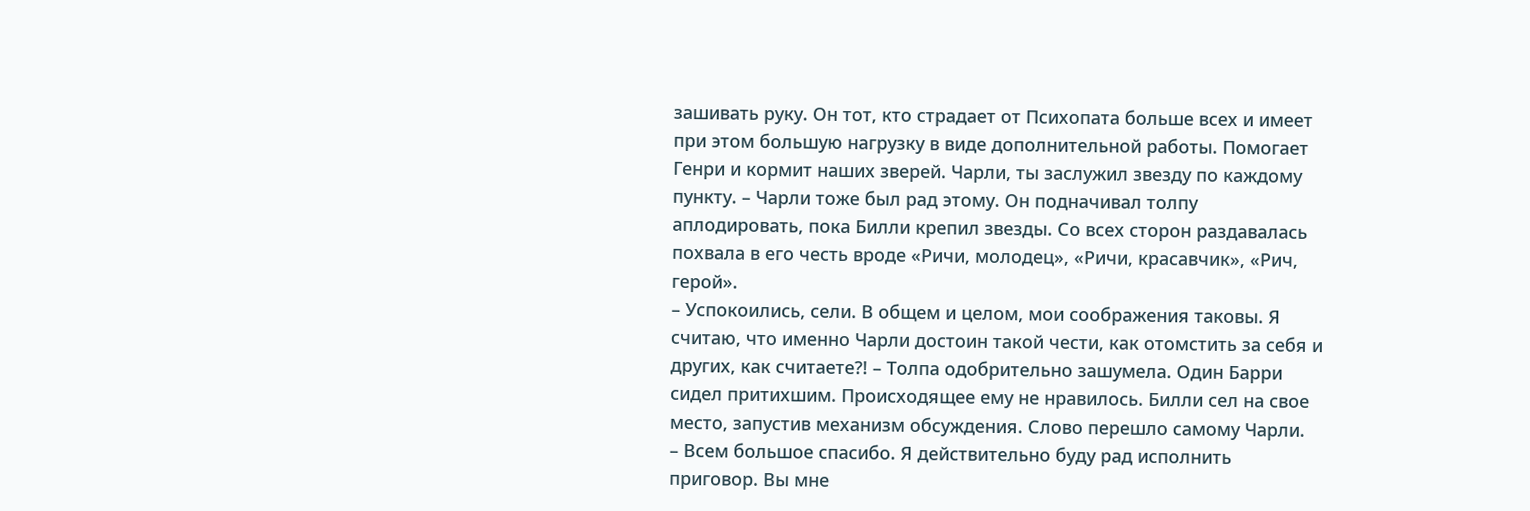зашивать руку. Он тот, кто страдает от Психопата больше всех и имеет при этом большую нагрузку в виде дополнительной работы. Помогает Генри и кормит наших зверей. Чарли, ты заслужил звезду по каждому пункту. – Чарли тоже был рад этому. Он подначивал толпу аплодировать, пока Билли крепил звезды. Со всех сторон раздавалась похвала в его честь вроде «Ричи, молодец», «Ричи, красавчик», «Рич, герой».
– Успокоились, сели. В общем и целом, мои соображения таковы. Я считаю, что именно Чарли достоин такой чести, как отомстить за себя и других, как считаете?! – Толпа одобрительно зашумела. Один Барри сидел притихшим. Происходящее ему не нравилось. Билли сел на свое место, запустив механизм обсуждения. Слово перешло самому Чарли.
– Всем большое спасибо. Я действительно буду рад исполнить приговор. Вы мне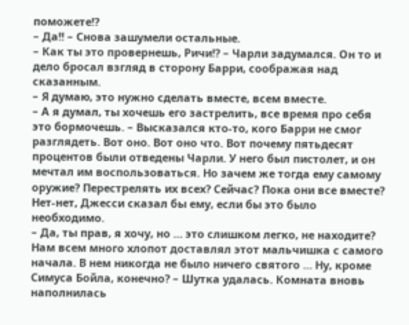поможете!?
– Да!! – Снова зашумели остальные.
– Как ты это провернешь, Ричи!? – Чарли задумался. Он то и дело бросал взгляд в сторону Барри, соображая над сказанным.
– Я думаю, это нужно сделать вместе, всем вместе.
– А я думал, ты хочешь его застрелить, все время про себя это бормочешь. – Высказался кто-то, кого Барри не смог разглядеть. Вот оно. Вот оно что. Вот почему пятьдесят процентов были отведены Чарли. У него был пистолет, и он мечтал им воспользоваться. Но зачем же тогда ему самому оружие? Перестрелять их всех? Сейчас? Пока они все вместе? Нет-нет, Джесси сказал бы ему, если бы это было необходимо.
– Да, ты прав, я хочу, но … это слишком легко, не находите? Нам всем много хлопот доставлял этот мальчишка с самого начала. В нем никогда не было ничего святого … Ну, кроме Симуса Бойла, конечно? – Шутка удалась. Комната вновь наполнилась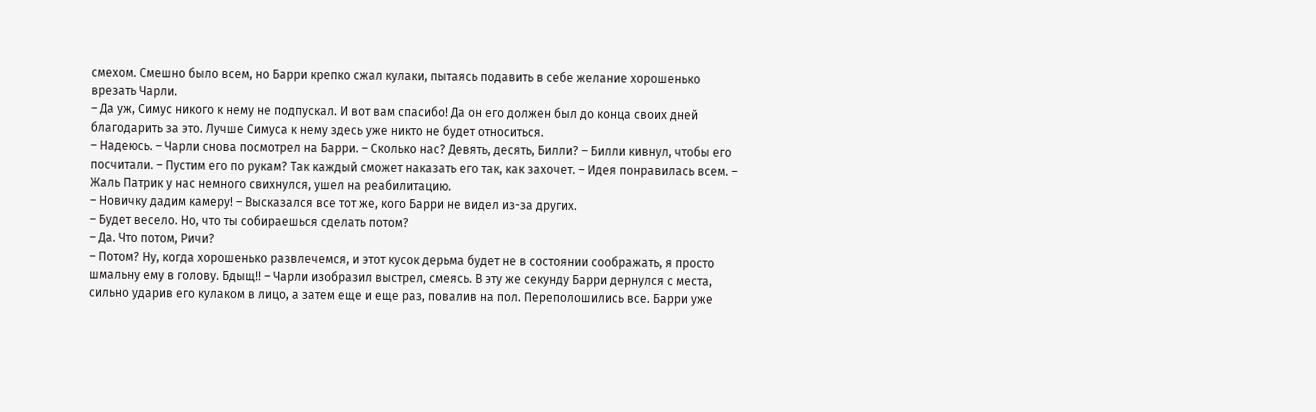смехом. Смешно было всем, но Барри крепко сжал кулаки, пытаясь подавить в себе желание хорошенько врезать Чарли.
– Да уж, Симус никого к нему не подпускал. И вот вам спасибо! Да он его должен был до конца своих дней благодарить за это. Лучше Симуса к нему здесь уже никто не будет относиться.
– Надеюсь. – Чарли снова посмотрел на Барри. – Сколько нас? Девять, десять, Билли? – Билли кивнул, чтобы его посчитали. – Пустим его по рукам? Так каждый сможет наказать его так, как захочет. – Идея понравилась всем. – Жаль Патрик у нас немного свихнулся, ушел на реабилитацию.
– Новичку дадим камеру! – Высказался все тот же, кого Барри не видел из-за других.
– Будет весело. Но, что ты собираешься сделать потом?
– Да. Что потом, Ричи?
– Потом? Ну, когда хорошенько развлечемся, и этот кусок дерьма будет не в состоянии соображать, я просто шмальну ему в голову. Бдыщ!! – Чарли изобразил выстрел, смеясь. В эту же секунду Барри дернулся с места, сильно ударив его кулаком в лицо, а затем еще и еще раз, повалив на пол. Переполошились все. Барри уже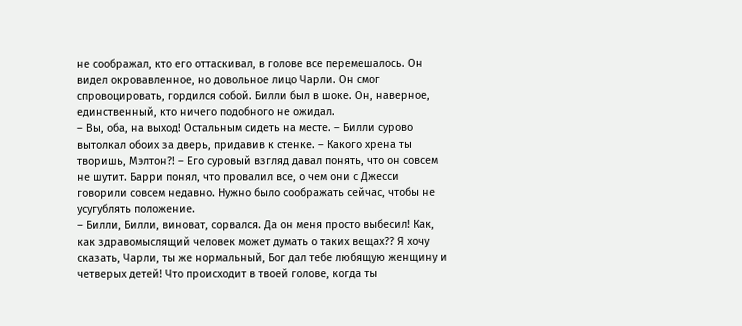не соображал, кто его оттаскивал, в голове все перемешалось. Он видел окровавленное, но довольное лицо Чарли. Он смог спровоцировать, гордился собой. Билли был в шоке. Он, наверное, единственный, кто ничего подобного не ожидал.
– Вы, оба, на выход! Остальным сидеть на месте. – Билли сурово вытолкал обоих за дверь, придавив к стенке. – Какого хрена ты творишь, Мэлтон?! – Его суровый взгляд давал понять, что он совсем не шутит. Барри понял, что провалил все, о чем они с Джесси говорили совсем недавно. Нужно было соображать сейчас, чтобы не усугублять положение.
– Билли, Билли, виноват, сорвался. Да он меня просто выбесил! Как, как здравомыслящий человек может думать о таких вещах?? Я хочу сказать, Чарли, ты же нормальный, Бог дал тебе любящую женщину и четверых детей! Что происходит в твоей голове, когда ты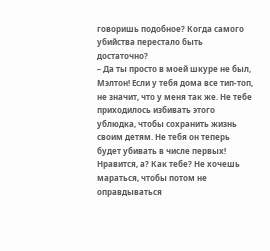говоришь подобное? Когда самого убийства перестало быть достаточно?
– Да ты просто в моей шкуре не был, Мэлтон! Если у тебя дома все тип-топ, не значит, что у меня так же. Не тебе приходилось избивать этого ублюдка, чтобы сохранить жизнь своим детям. Не тебя он теперь будет убивать в числе первых! Нравится, а? Как тебе? Не хочешь мараться, чтобы потом не оправдываться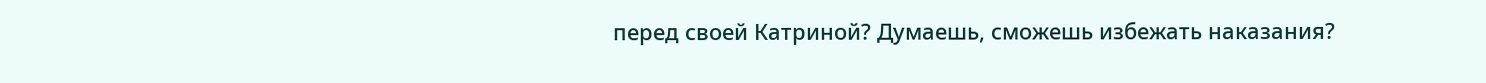перед своей Катриной? Думаешь, сможешь избежать наказания?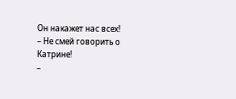Он накажет нас всех!
– Не смей говорить о Катрине!
–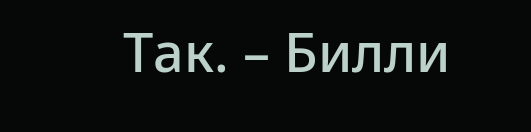Так. – Билли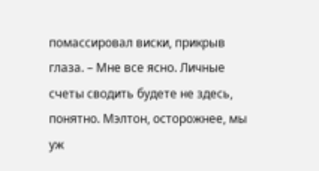помассировал виски, прикрыв глаза. – Мне все ясно. Личные счеты сводить будете не здесь, понятно. Мэлтон, осторожнее, мы уж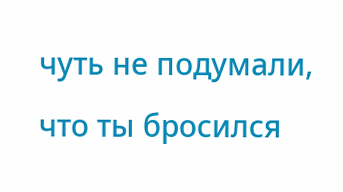чуть не подумали, что ты бросился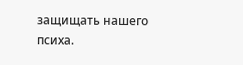защищать нашего психа.